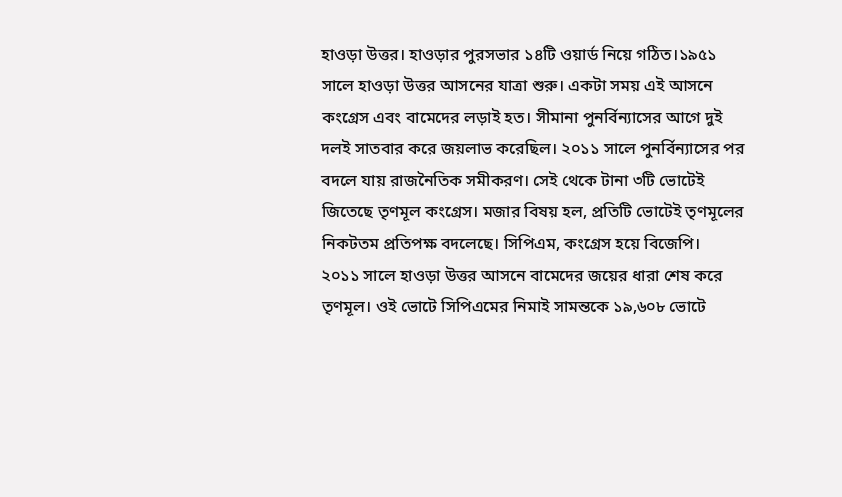হাওড়া উত্তর। হাওড়ার পুরসভার ১৪টি ওয়ার্ড নিয়ে গঠিত।১৯৫১ সালে হাওড়া উত্তর আসনের যাত্রা শুরু। একটা সময় এই আসনে কংগ্রেস এবং বামেদের লড়াই হত। সীমানা পুনর্বিন্যাসের আগে দুই দলই সাতবার করে জয়লাভ করেছিল। ২০১১ সালে পুনর্বিন্যাসের পর বদলে যায় রাজনৈতিক সমীকরণ। সেই থেকে টানা ৩টি ভোটেই জিতেছে তৃণমূল কংগ্রেস। মজার বিষয় হল, প্রতিটি ভোটেই তৃণমূলের নিকটতম প্রতিপক্ষ বদলেছে। সিপিএম, কংগ্রেস হয়ে বিজেপি।
২০১১ সালে হাওড়া উত্তর আসনে বামেদের জয়ের ধারা শেষ করে তৃণমূল। ওই ভোটে সিপিএমের নিমাই সামন্তকে ১৯,৬০৮ ভোটে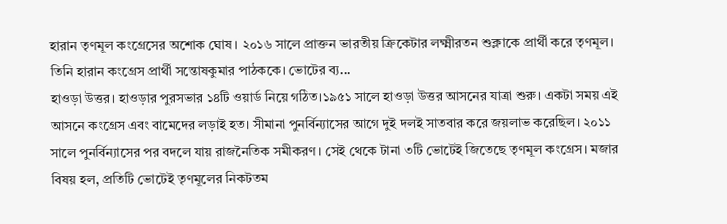হারান তৃণমূল কংগ্রেসের অশোক ঘোষ। ২০১৬ সালে প্রাক্তন ভারতীয় ক্রিকেটার লক্ষ্মীরতন শুক্লাকে প্রার্থী করে তৃণমূল। তিনি হারান কংগ্রেস প্রার্থী সন্তোষকুমার পাঠককে। ভোটের ব্য...
হাওড়া উত্তর। হাওড়ার পুরসভার ১৪টি ওয়ার্ড নিয়ে গঠিত।১৯৫১ সালে হাওড়া উত্তর আসনের যাত্রা শুরু। একটা সময় এই আসনে কংগ্রেস এবং বামেদের লড়াই হত। সীমানা পুনর্বিন্যাসের আগে দুই দলই সাতবার করে জয়লাভ করেছিল। ২০১১ সালে পুনর্বিন্যাসের পর বদলে যায় রাজনৈতিক সমীকরণ। সেই থেকে টানা ৩টি ভোটেই জিতেছে তৃণমূল কংগ্রেস। মজার বিষয় হল, প্রতিটি ভোটেই তৃণমূলের নিকটতম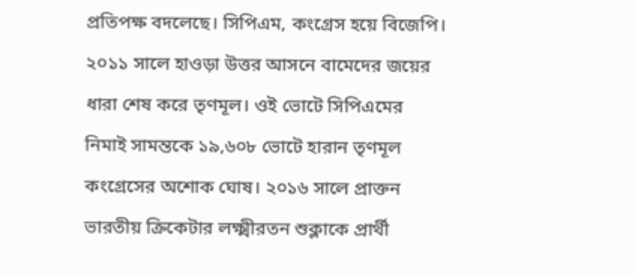প্রতিপক্ষ বদলেছে। সিপিএম, কংগ্রেস হয়ে বিজেপি।
২০১১ সালে হাওড়া উত্তর আসনে বামেদের জয়ের ধারা শেষ করে তৃণমূল। ওই ভোটে সিপিএমের নিমাই সামন্তকে ১৯,৬০৮ ভোটে হারান তৃণমূল কংগ্রেসের অশোক ঘোষ। ২০১৬ সালে প্রাক্তন ভারতীয় ক্রিকেটার লক্ষ্মীরতন শুক্লাকে প্রার্থী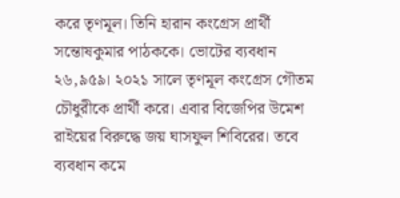করে তৃণমূল। তিনি হারান কংগ্রেস প্রার্থী সন্তোষকুমার পাঠককে। ভোটের ব্যবধান ২৬,৯৫৯। ২০২১ সালে তৃণমূল কংগ্রেস গৌতম চৌধুরীকে প্রার্থী করে। এবার বিজেপির উমেশ রাইয়ের বিরুদ্ধে জয় ঘাসফুল শিবিরের। তবে ব্যবধান কমে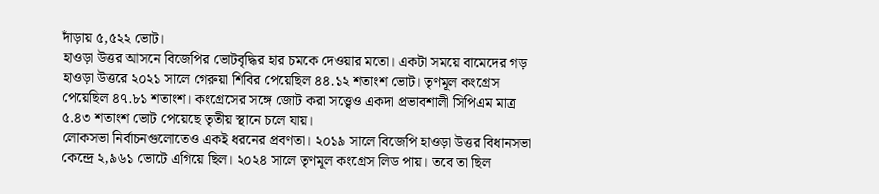দাঁড়ায় ৫,৫২২ ভোট।
হাওড়া উত্তর আসনে বিজেপির ভোটবৃদ্ধির হার চমকে দেওয়ার মতো। একটা সময়ে বামেদের গড় হাওড়া উত্তরে ২০২১ সালে গেরুয়া শিবির পেয়েছিল ৪৪.১২ শতাংশ ভোট। তৃণমূল কংগ্রেস পেয়েছিল ৪৭.৮১ শতাংশ। কংগ্রেসের সঙ্গে জোট করা সত্ত্বেও একদা প্রভাবশালী সিপিএম মাত্র ৫.৪৩ শতাংশ ভোট পেয়েছে তৃতীয় স্থানে চলে যায়।
লোকসভা নির্বাচনগুলোতেও একই ধরনের প্রবণতা। ২০১৯ সালে বিজেপি হাওড়া উত্তর বিধানসভা কেন্দ্রে ২,৯৬১ ভোটে এগিয়ে ছিল। ২০২৪ সালে তৃণমূল কংগ্রেস লিড পায়। তবে তা ছিল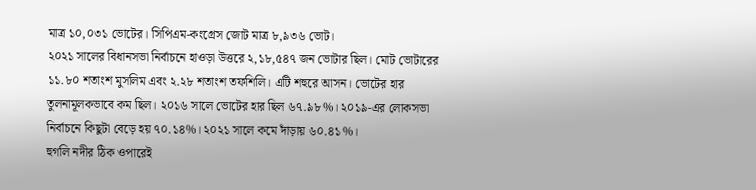মাত্র ১০,০৩১ ভোটের। সিপিএম-কংগ্রেস জোট মাত্র ৮,৯৩৬ ভোট।
২০২১ সালের বিধানসভা নির্বাচনে হাওড়া উত্তরে ২,১৮,৫৪৭ জন ভোটার ছিল। মোট ভোটারের ১১.৮০ শতাংশ মুসলিম এবং ২.২৮ শতাংশ তফশিলি। এটি শহুরে আসন। ভোটের হার তুলনামূলকভাবে কম ছিল। ২০১৬ সালে ভোটের হার ছিল ৬৭.৯৮%। ২০১৯-এর লোকসভা নির্বাচনে কিছুটা বেড়ে হয় ৭০.১৪%। ২০২১ সালে কমে দাঁড়ায় ৬০.৪১%।
হুগলি নদীর ঠিক ওপারেই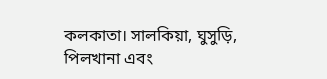কলকাতা। সালকিয়া, ঘুসুড়ি, পিলখানা এবং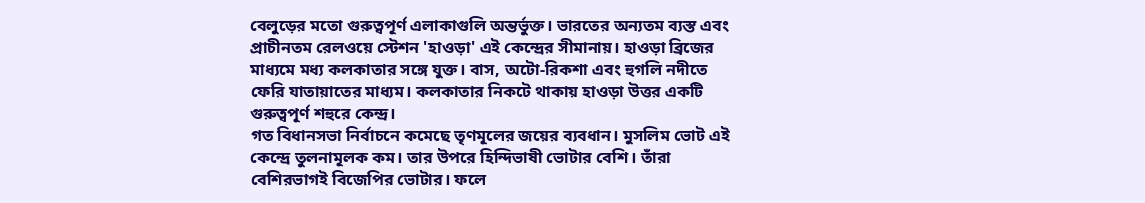বেলুড়ের মতো গুরুত্বপূর্ণ এলাকাগুলি অন্তর্ভুক্ত। ভারতের অন্যতম ব্যস্ত এবং প্রাচীনতম রেলওয়ে স্টেশন 'হাওড়া' এই কেন্দ্রের সীমানায়। হাওড়া ব্রিজের মাধ্যমে মধ্য কলকাতার সঙ্গে যুক্ত। বাস, অটো-রিকশা এবং হুগলি নদীতে ফেরি যাতায়াতের মাধ্যম। কলকাতার নিকটে থাকায় হাওড়া উত্তর একটি গুরুত্বপূর্ণ শহুরে কেন্দ্র।
গত বিধানসভা নির্বাচনে কমেছে তৃণমূলের জয়ের ব্যবধান। মুসলিম ভোট এই কেন্দ্রে তুলনামূলক কম। তার উপরে হিন্দিভাষী ভোটার বেশি। তাঁরা বেশিরভাগই বিজেপির ভোটার। ফলে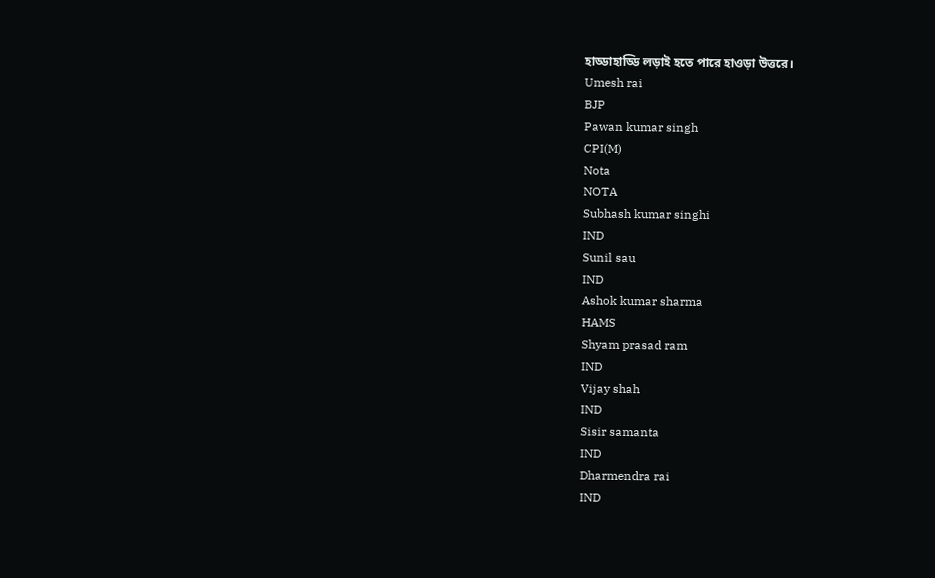হাড্ডাহাড্ডি লড়াই হতে পারে হাওড়া উত্তরে।
Umesh rai
BJP
Pawan kumar singh
CPI(M)
Nota
NOTA
Subhash kumar singhi
IND
Sunil sau
IND
Ashok kumar sharma
HAMS
Shyam prasad ram
IND
Vijay shah
IND
Sisir samanta
IND
Dharmendra rai
IND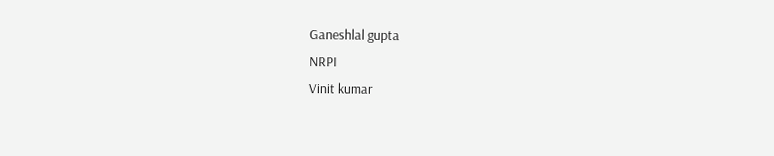Ganeshlal gupta
NRPI
Vinit kumar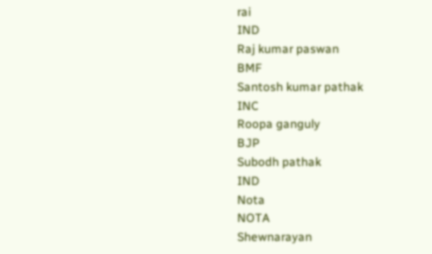rai
IND
Raj kumar paswan
BMF
Santosh kumar pathak
INC
Roopa ganguly
BJP
Subodh pathak
IND
Nota
NOTA
Shewnarayan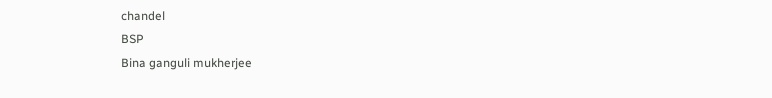chandel
BSP
Bina ganguli mukherjee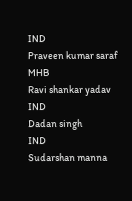IND
Praveen kumar saraf
MHB
Ravi shankar yadav
IND
Dadan singh
IND
Sudarshan manna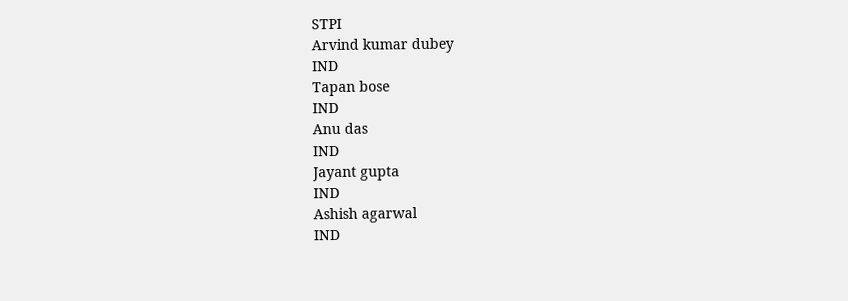STPI
Arvind kumar dubey
IND
Tapan bose
IND
Anu das
IND
Jayant gupta
IND
Ashish agarwal
IND